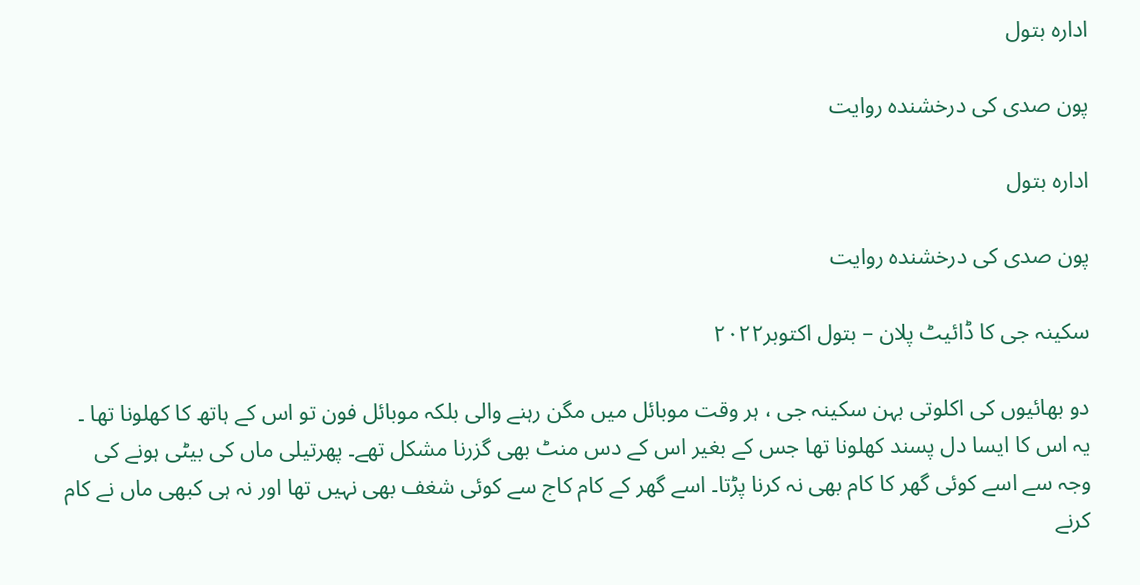ادارہ بتول

پون صدی کی درخشندہ روایت

ادارہ بتول

پون صدی کی درخشندہ روایت

سکینہ جی کا ڈائیٹ پلان – بتول اکتوبر۲۰۲۲

دو بھائیوں کی اکلوتی بہن سکینہ جی ، ہر وقت موبائل میں مگن رہنے والی بلکہ موبائل فون تو اس کے ہاتھ کا کھلونا تھا ۔ یہ اس کا ایسا دل پسند کھلونا تھا جس کے بغیر اس کے دس منٹ بھی گزرنا مشکل تھے۔ پھرتیلی ماں کی بیٹی ہونے کی وجہ سے اسے کوئی گھر کا کام بھی نہ کرنا پڑتا۔ اسے گھر کے کام کاج سے کوئی شغف بھی نہیں تھا اور نہ ہی کبھی ماں نے کام کرنے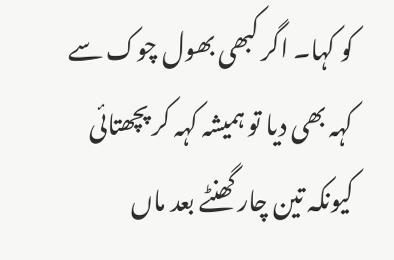کو کہا۔ اگر کبھی بھول چوک سے کہہ بھی دیا تو ہمیشہ کہہ کر پچھتائی کیونکہ تین چار گھنٹے بعد ماں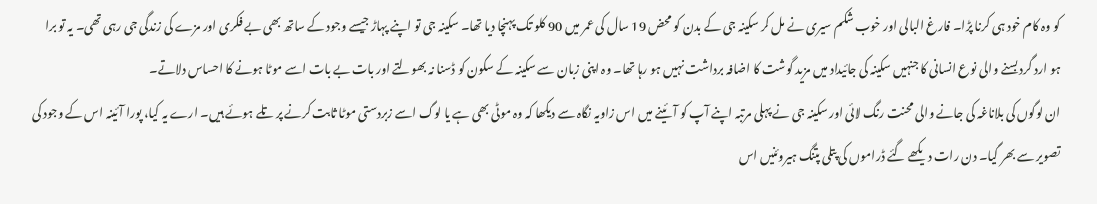کو وہ کام خود ہی کرنا پڑا۔ فارغ البالی اور خوب شکم سیری نے مل کر سکینہ جی کے بدن کو محض 19 سال کی عمر میں 90 کلو تک پہنچا دیا تھا۔ سکینہ جی تو اپنے پہاڑ جیسے وجود کے ساتھ بھی بے فکری اور مزے کی زندگی جی رہی تھی۔ یہ تو برا ہو ارد گرد بسنے والی نوع انسانی کا جنہیں سکینہ کی جائیداد میں مزید گوشت کا اضافہ برداشت نہیں ہو رہا تھا۔ وہ اپنی زبان سے سکینہ کے سکون کو ڈسنا نہ بھولتے اور بات بے بات اسے موٹا ہونے کا احساس دلاتے۔
ان لوگوں کی بلاناغہ کی جانے والی محنت رنگ لائی اور سکینہ جی نے پہلی مرتبہ اپنے آپ کو آئینے میں اس زاویہ نگاہ سے دیکھا کہ وہ موٹی بھی ہے یا لوگ اسے زبردستی موٹا ثابت کرنے پر تلے ہوئے ہیں۔ ارے یہ کیا، پورا آئینہ اس کے وجود کی تصویر سے بھر گیا۔ دن رات دیکھے گئے ڈراموں کی پتلی پتنگ ہیروئنیں اس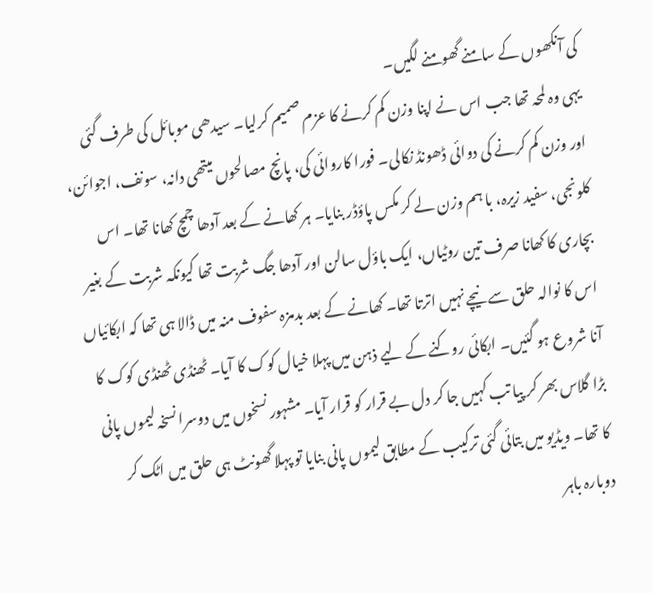کی آنکھوں کے سامنے گھومنے لگیں۔
یہی وہ لمحہ تھا جب اس نے اپنا وزن کم کرنے کا عزم صمیم کرلیا۔ سیدھی موبائل کی طرف گئی اور وزن کم کرنے کی دوائی ڈھونڈ نکالی۔ فورا کاروائی کی، پانچ مصالحوں میتھی دانہ، سونف، اجوائن، کلونجی، سفید زیرہ، با ہم وزن لے کر مکس پاؤڈر بنایا۔ ہر کھانے کے بعد آدھا چمچ کھانا تھا۔ اس بچاری کا کھانا صرف تین روٹیاں، ایک باؤل سالن اور آدھا جگ شربت تھا کیونکہ شربت کے بغیر اس کا نوالہ حلق سے نیچے نہیں اترتا تھا۔ کھانے کے بعد بدمزہ سفوف منہ میں ڈالا ہی تھا کہ ابکائیاں آنا شروع ہو گئیں۔ ابکائی روکنے کے لیے ذہن میں پہلا خیال کوک کا آیا۔ ٹھنڈی ٹھنڈی کوک کا بڑا گلاس بھر کر پیا تب کہیں جا کر دل بے قرار کو قرار آیا۔ مشہور نسخوں میں دوسرا نسخہ لیموں پانی کا تھا۔ ویڈیو میں بتائی گئی ترکیب کے مطابق لیموں پانی بنایا تو پہلا گھونٹ ہی حلق میں اٹک کر دوبارہ باہر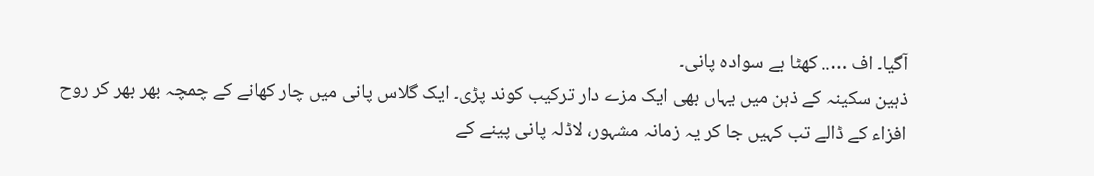آگیا۔ اف ….. کھٹا بے سوادہ پانی۔
ذہین سکینہ کے ذہن میں یہاں بھی ایک مزے دار ترکیب کوند پڑی۔ ایک گلاس پانی میں چار کھانے کے چمچہ بھر بھر کر روح افزاء کے ڈالے تب کہیں جا کر یہ زمانہ مشہور، لاڈلہ پانی پینے کے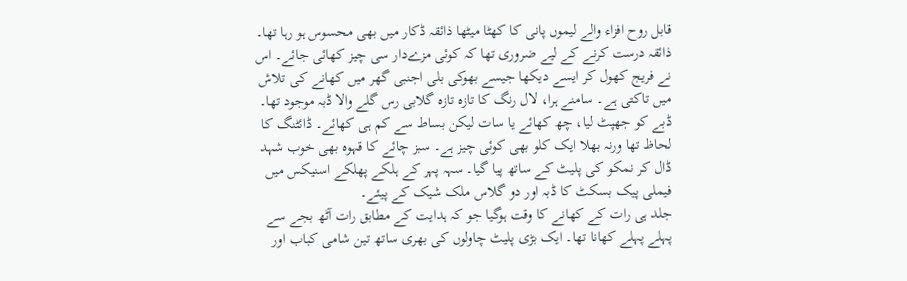قابل روح افزاء والے لیموں پانی کا کھٹا میٹھا ذائقہ ڈکار میں بھی محسوس ہو رہا تھا۔ ذائقہ درست کرنے کے لیے ضروری تھا کہ کوئی مزےدار سی چیز کھائی جائے۔ اس نے فریج کھول کر ایسے دیکھا جیسے بھوکی بلی اجنبی گھر میں کھانے کی تلاش میں تاکتی ہے۔ سامنے ہرا، لال رنگ کا تازہ تازہ گلابی رس گلے والا ڈبہ موجود تھا۔ ڈبے کو جھپٹ لیا، چھ کھائے یا سات لیکن بساط سے کم ہی کھائے۔ ڈائٹنگ کا لحاظ تھا ورنہ بھلا ایک کلو بھی کوئی چیز ہے۔ سبز چائے کا قہوہ بھی خوب شہد ڈال کر نمکو کی پلیٹ کے ساتھ پیا گیا۔ سہہ پہر کے ہلکے پھلکے اسنیکس میں فیملی پیک بسکٹ کا ڈبہ اور دو گلاس ملک شیک کے پیئے۔
جلد ہی رات کے کھانے کا وقت ہوگیا جو کہ ہدایت کے مطابق رات آٹھ بجے سے پہلے پہلے کھانا تھا۔ ایک بڑی پلیٹ چاولوں کی بھری ساتھ تین شامی کباب اور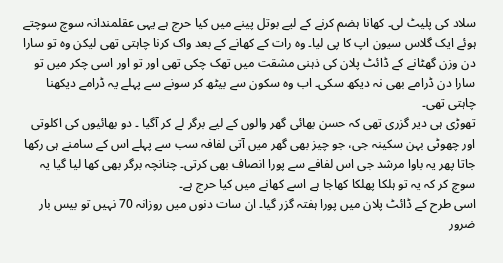سلاد کی پلیٹ لی۔ کھانا ہضم کرنے کے لیے بوتل پینے میں کیا حرج ہے یہی عقلمندانہ سوچ سوچتے ہوئے ایک گلاس سیون اپ کا پی لیا۔ وہ رات کے کھانے کے بعد واک کرنا چاہتی تھی لیکن وہ تو سارا دن وزن گھٹانے کے ڈائٹ پلان کی ذہنی مشقت میں تھک چکی تھی اور تو اور اسی چکر میں تو سارا دن ڈرامے بھی نہ دیکھ سکی۔ اب وہ سکون سے بیٹھ کر سونے سے پہلے یہ ڈرامے دیکھنا چاہتی تھی۔
تھوڑی ہی دیر گزری تھی کہ حسن بھائی گھر والوں کے لیے برگر لے کر آگیا ۔ دو بھائیوں کی اکلوتی اور چھوٹی بہن سکینہ جی، جو چیز بھی گھر میں آتی لفافہ سب سے پہلے اس کے سامنے ہی رکھا جاتا پھر یہ باوا مرشد جی اس لفافے سے پورا انصاف بھی کرتی۔ چنانچہ برگر بھی کھا لیا گیا یہ سوچ کر کہ یہ تو ہلکا پھلکا کھاجا ہے اسے کھانے میں کیا حرج ہے۔
اسی طرح کے ڈائٹ پلان میں پورا ہفتہ گزر گیا۔ ان سات دنوں میں روزانہ 70 نہیں تو بیس بار ضرور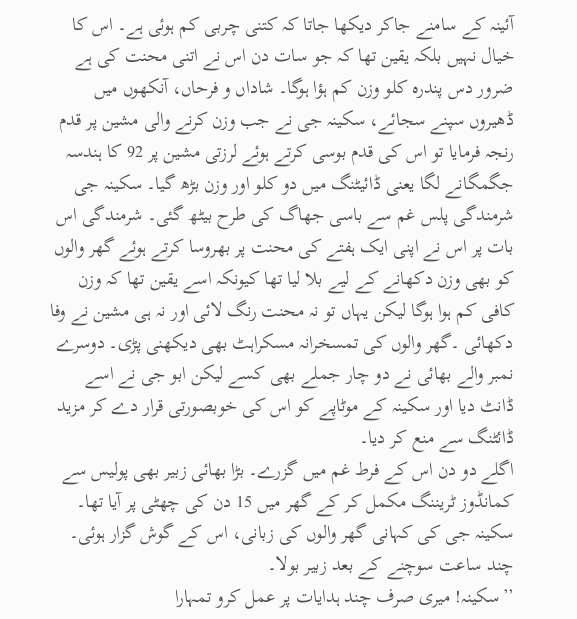آئینہ کے سامنے جاکر دیکھا جاتا کہ کتنی چربی کم ہوئی ہے۔ اس کا خیال نہیں بلکہ یقین تھا کہ جو سات دن اس نے اتنی محنت کی ہے ضرور دس پندرہ کلو وزن کم ہؤا ہوگا۔ شاداں و فرحاں، آنکھوں میں ڈھیروں سپنے سجائے، سکینہ جی نے جب وزن کرنے والی مشین پر قدم رنجہ فرمایا تو اس کی قدم بوسی کرتے ہوئے لرزتی مشین پر 92 کا ہندسہ جگمگانے لگا یعنی ڈائیٹنگ میں دو کلو اور وزن بڑھ گیا۔ سکینہ جی شرمندگی پلس غم سے باسی جھاگ کی طرح بیٹھ گئی۔ شرمندگی اس بات پر اس نے اپنی ایک ہفتے کی محنت پر بھروسا کرتے ہوئے گھر والوں کو بھی وزن دکھانے کے لیے بلا لیا تھا کیونکہ اسے یقین تھا کہ وزن کافی کم ہوا ہوگا لیکن یہاں تو نہ محنت رنگ لائی اور نہ ہی مشین نے وفا دکھائی ۔گھر والوں کی تمسخرانہ مسکراہٹ بھی دیکھنی پڑی۔ دوسرے نمبر والے بھائی نے دو چار جملے بھی کسے لیکن ابو جی نے اسے ڈانٹ دیا اور سکینہ کے موٹاپے کو اس کی خوبصورتی قرار دے کر مزید ڈائٹنگ سے منع کر دیا۔
اگلے دو دن اس کے فرط غم میں گزرے۔ بڑا بھائی زبیر بھی پولیس سے کمانڈوز ٹریننگ مکمل کر کے گھر میں 15 دن کی چھٹی پر آیا تھا۔ سکینہ جی کی کہانی گھر والوں کی زبانی، اس کے گوش گزار ہوئی۔ چند ساعت سوچنے کے بعد زبیر بولا۔
’’سکینہ! میری صرف چند ہدایات پر عمل کرو تمہارا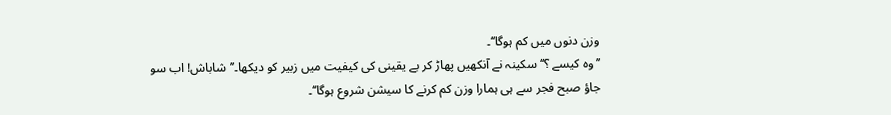وزن دنوں میں کم ہوگا‘‘۔
’’وہ کیسے ؟‘‘ سکینہ نے آنکھیں پھاڑ کر بے یقینی کی کیفیت میں زبیر کو دیکھا۔’’شاباش! اب سو جاؤ صبح فجر سے ہی ہمارا وزن کم کرنے کا سیشن شروع ہوگا‘‘۔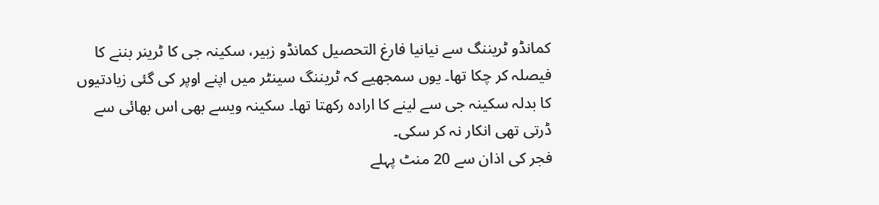کمانڈو ٹریننگ سے نیانیا فارغ التحصیل کمانڈو زبیر، سکینہ جی کا ٹرینر بننے کا فیصلہ کر چکا تھا۔ یوں سمجھیے کہ ٹریننگ سینٹر میں اپنے اوپر کی گئی زیادتیوں کا بدلہ سکینہ جی سے لینے کا ارادہ رکھتا تھا۔ سکینہ ویسے بھی اس بھائی سے ڈرتی تھی انکار نہ کر سکی۔
فجر کی اذان سے 20 منٹ پہلے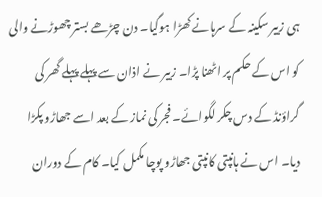ہی زبیر سکینہ کے سرہانے کھڑا ہوگیا۔ دن چڑھے بستر چھوڑنے والی کو اس کے حکم پر اٹھنا پڑا۔ زبیر نے اذان سے پہلے پہلے گھر کی گراؤنڈ کے دس چکر لگوائے۔ فجر کی نماز کے بعد اسے جھاڑو پکڑا دیا۔ اس نے ہانپتی کانپتی جھاڑو پوچا مکمل کیا۔ کام کے دوران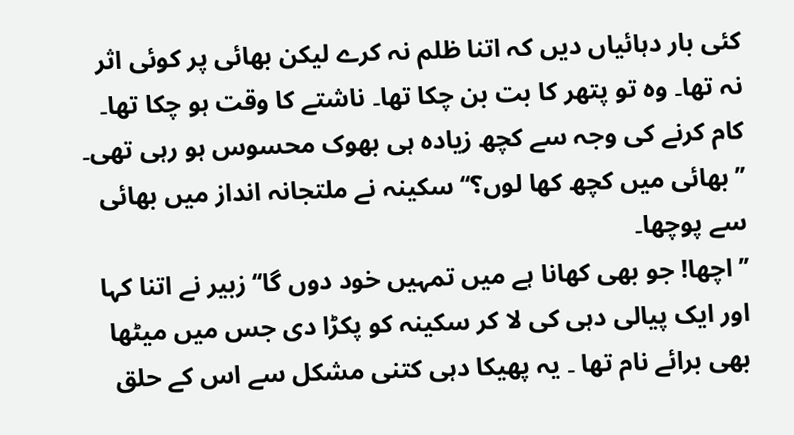کئی بار دہائیاں دیں کہ اتنا ظلم نہ کرے لیکن بھائی پر کوئی اثر نہ تھا۔ وہ تو پتھر کا بت بن چکا تھا۔ ناشتے کا وقت ہو چکا تھا۔ کام کرنے کی وجہ سے کچھ زیادہ ہی بھوک محسوس ہو رہی تھی۔
’’بھائی میں کچھ کھا لوں؟‘‘ سکینہ نے ملتجانہ انداز میں بھائی سے پوچھا۔
’’اچھا! جو بھی کھانا ہے میں تمہیں خود دوں گا‘‘ زبیر نے اتنا کہا اور ایک پیالی دہی کی لا کر سکینہ کو پکڑا دی جس میں میٹھا بھی برائے نام تھا ۔ یہ پھیکا دہی کتنی مشکل سے اس کے حلق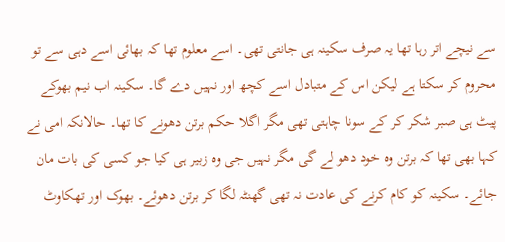سے نیچے اتر رہا تھا یہ صرف سکینہ ہی جانتی تھی۔ اسے معلوم تھا کہ بھائی اسے دہی سے تو محروم کر سکتا ہے لیکن اس کے متبادل اسے کچھ اور نہیں دے گا۔ سکینہ اب نیم بھوکے پیٹ ہی صبر شکر کر کے سونا چاہتی تھی مگر اگلا حکم برتن دھونے کا تھا۔ حالانکہ امی نے کہا بھی تھا کہ برتن وہ خود دھو لے گی مگر نہیں جی وہ زبیر ہی کیا جو کسی کی بات مان جائے۔ سکینہ کو کام کرنے کی عادت نہ تھی گھنٹہ لگا کر برتن دھوئے۔ بھوک اور تھکاوٹ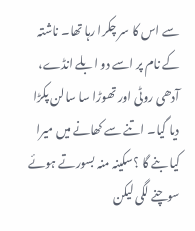سے اس کا سر چکرا رہا تھا۔ ناشتہ کے نام پر اسے دو ابلے انڈے، آدھی روٹی اور تھوڑا سا سالن پکڑا دیا گیا۔ اتنے سے کھانے میں میرا کیا بنے گا ؟سکینہ منہ بسورتے ہوئے سوچنے لگی لیکن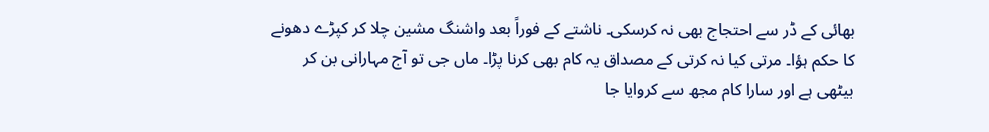بھائی کے ڈر سے احتجاج بھی نہ کرسکی۔ ناشتے کے فوراً بعد واشنگ مشین چلا کر کپڑے دھونے کا حکم ہؤا۔ مرتی کیا نہ کرتی کے مصداق یہ کام بھی کرنا پڑا۔ ماں جی تو آج مہارانی بن کر بیٹھی ہے اور سارا کام مجھ سے کروایا جا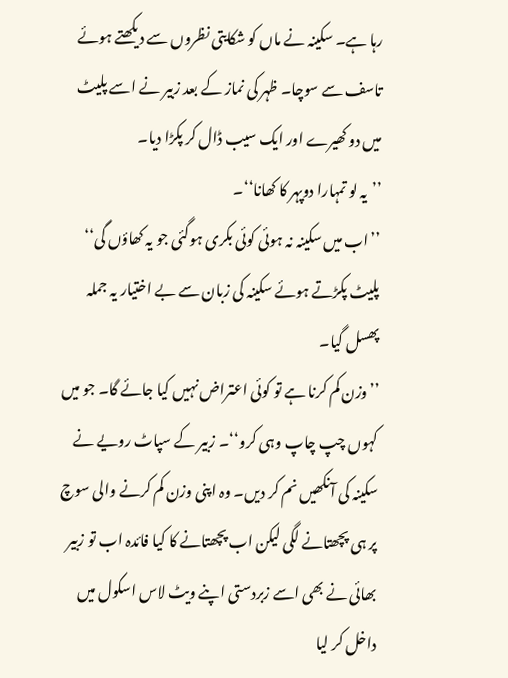رہا ہے۔ سکینہ نے ماں کو شکایتی نظروں سے دیکھتے ہوئے تاسف سے سوچا۔ ظہر کی نماز کے بعد زبیر نے اسے پلیٹ میں دو کھیرے اور ایک سیب ڈال کر پکڑا دیا۔
’’یہ لو تمہارا دوپہر کا کھانا‘‘۔
’’اب میں سکینہ نہ ہوئی کوئی بکری ہوگئی جو یہ کھاؤں گی‘‘ پلیٹ پکڑتے ہوئے سکینہ کی زبان سے بے اختیار یہ جملہ پھسل گیا۔
’’وزن کم کرنا ہے تو کوئی اعتراض نہیں کیا جائے گا۔ جو میں کہوں چپ چاپ وہی کرو‘‘۔ زبیر کے سپاٹ رویے نے سکینہ کی آنکھیں نم کر دیں۔ وہ اپنی وزن کم کرنے والی سوچ پر ہی پچھتانے لگی لیکن اب پچھتانے کا کیا فائدہ اب تو زبیر بھائی نے بھی اسے زبردستی اپنے ویٹ لاس اسکول میں داخل کر لیا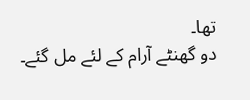تھا۔
دو گھنٹے آرام کے لئے مل گئے۔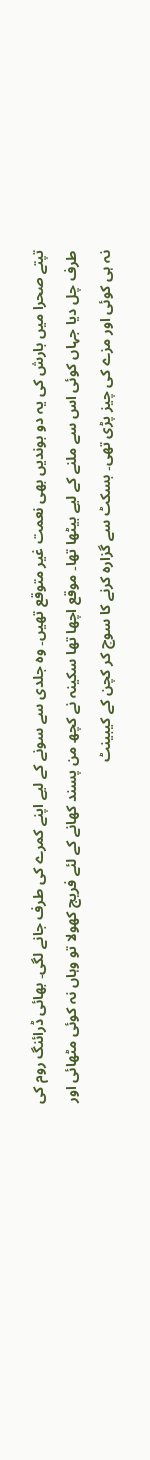تپتے صحرا میں بارش کی یہ دو بوندیں بھی نعمت غیر متوقع تھیں۔ وہ جلدی سے سونے کے لیے اپنے کمرے کی طرف جانے لگی۔ بھائی ڈرائنگ روم کی طرف چل دیا جہاں کوئی اس سے ملنے کے لیے بیٹھا تھا۔ موقع اچھا تھا سکینہ نے کچھ من پسند کھانے کے لئے فریج کھولا تو وہاں نہ کوئی مٹھائی اور نہ ہی کوئی اور مزے کی چیز پڑی تھی۔ بسکٹ سے گزارہ کرنے کا سوچ کر کچن کے کیبینٹ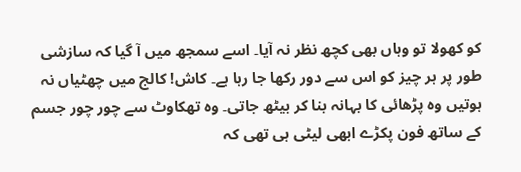کو کھولا تو وہاں بھی کچھ نظر نہ آیا۔ اسے سمجھ میں آ گیا کہ سازشی طور پر ہر چیز کو اس سے دور رکھا جا رہا ہے۔ کاش! کالج میں چھٹیاں نہ ہوتیں وہ پڑھائی کا بہانہ بنا کر بیٹھ جاتی۔ وہ تھکاوٹ سے چور چور جسم کے ساتھ فون پکڑے ابھی لیٹی ہی تھی کہ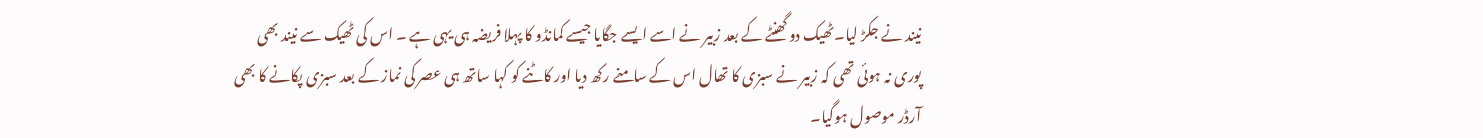نیند نے جکڑ لیا۔ٹھیک دو گھنٹے کے بعد زبیر نے اسے ایسے جگایا جیسے کمانڈو کا پہلا فریضہ ہی یہی ہے ۔ اس کی ٹھیک سے نیند بھی پوری نہ ہوئی تھی کہ زبیر نے سبزی کا تھال اس کے سامنے رکھ دیا اور کاٹنے کو کہا ساتھ ہی عصر کی نماز کے بعد سبزی پکانے کا بھی آرڈر موصول ہوگیا۔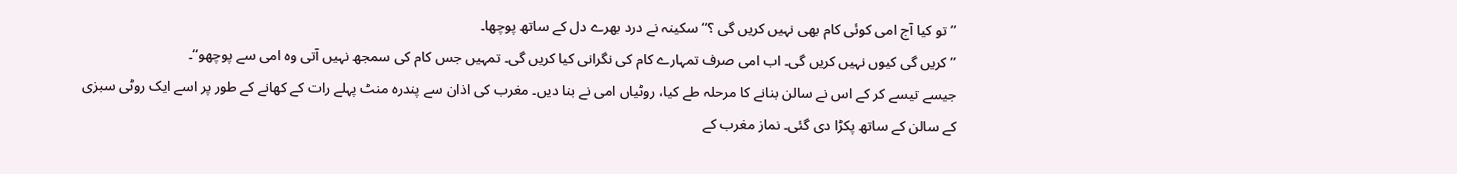’’تو کیا آج امی کوئی کام بھی نہیں کریں گی ؟‘‘ سکینہ نے درد بھرے دل کے ساتھ پوچھا۔
’’کریں گی کیوں نہیں کریں گی۔ اب امی صرف تمہارے کام کی نگرانی کیا کریں گی۔ تمہیں جس کام کی سمجھ نہیں آتی وہ امی سے پوچھو‘‘۔
جیسے تیسے کر کے اس نے سالن بنانے کا مرحلہ طے کیا، روٹیاں امی نے بنا دیں۔ مغرب کی اذان سے پندرہ منٹ پہلے رات کے کھانے کے طور پر اسے ایک روٹی سبزی کے سالن کے ساتھ پکڑا دی گئی۔ نماز مغرب کے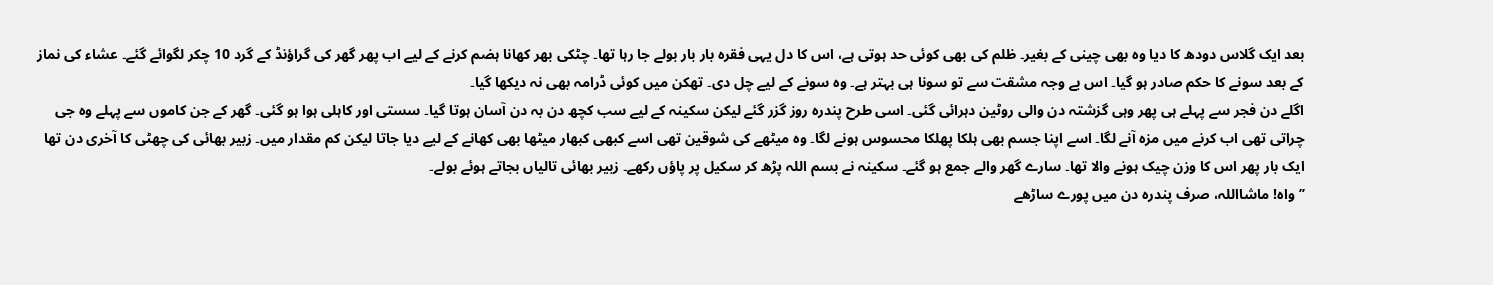بعد ایک گلاس دودھ کا دیا وہ بھی چینی کے بغیر۔ ظلم کی بھی کوئی حد ہوتی ہے، اس کا دل یہی فقرہ بار بار بولے جا رہا تھا۔ چٹکی بھر کھانا ہضم کرنے کے لیے اب پھر گھر کی گراؤنڈ کے گرد 10 چکر لگوائے گئے۔ عشاء کی نماز کے بعد سونے کا حکم صادر ہو گیا۔ اس بے وجہ مشقت سے تو سونا ہی بہتر ہے۔ وہ سونے کے لیے چل دی۔ تھکن میں کوئی ڈرامہ بھی نہ دیکھا گیا۔
اگلے دن فجر سے پہلے ہی پھر وہی گزشتہ دن والی روٹین دہرائی گئی۔ اسی طرح پندرہ روز گزر گئے لیکن سکینہ کے لیے سب کچھ دن بہ دن آسان ہوتا گیا۔ سستی اور کاہلی ہوا ہو گئی۔ گھر کے جن کاموں سے پہلے وہ جی چراتی تھی اب کرنے میں مزہ آنے لگا۔ اسے اپنا جسم بھی ہلکا پھلکا محسوس ہونے لگا۔ وہ میٹھے کی شوقین تھی اسے کبھی کبھار میٹھا بھی کھانے کے لیے دیا جاتا لیکن کم مقدار میں۔ زبیر بھائی کی چھٹی کا آخری دن تھا ایک بار پھر اس کا وزن چیک ہونے والا تھا۔ سارے گھر والے جمع ہو گئے۔ سکینہ نے بسم اللہ پڑھ کر سکیل پر پاؤں رکھے۔ زبیر بھائی تالیاں بجاتے ہوئے بولے۔
’’واہ! ماشااللہ، صرف پندرہ دن میں پورے ساڑھے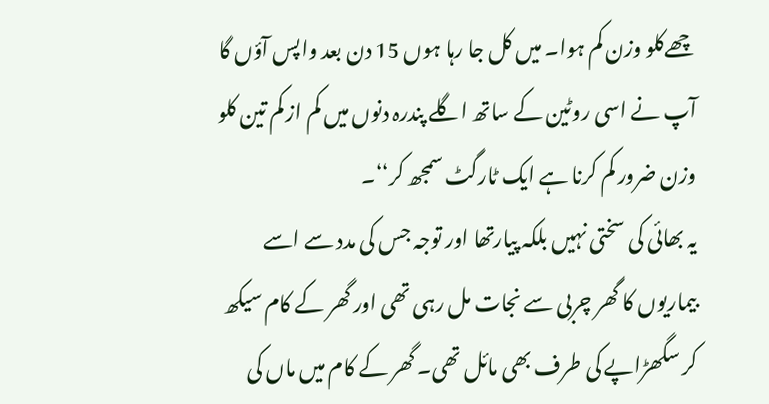چھےکلو وزن کم ہوا۔ میں کل جا رہا ہوں 15 دن بعد واپس آؤں گا آپ نے اسی روٹین کے ساتھ اگلے پندرہ دنوں میں کم از کم تین کلو وزن ضرور کم کرنا ہے ایک ٹارگٹ سمجھ کر‘‘۔
یہ بھائی کی سختی نہیں بلکہ پیارتھا اور توجہ جس کی مدد سے اسے بیماریوں کا گھر چربی سے نجات مل رہی تھی اور گھر کے کام سیکھ کر سگھڑاپے کی طرف بھی مائل تھی۔ گھر کے کام میں ماں کی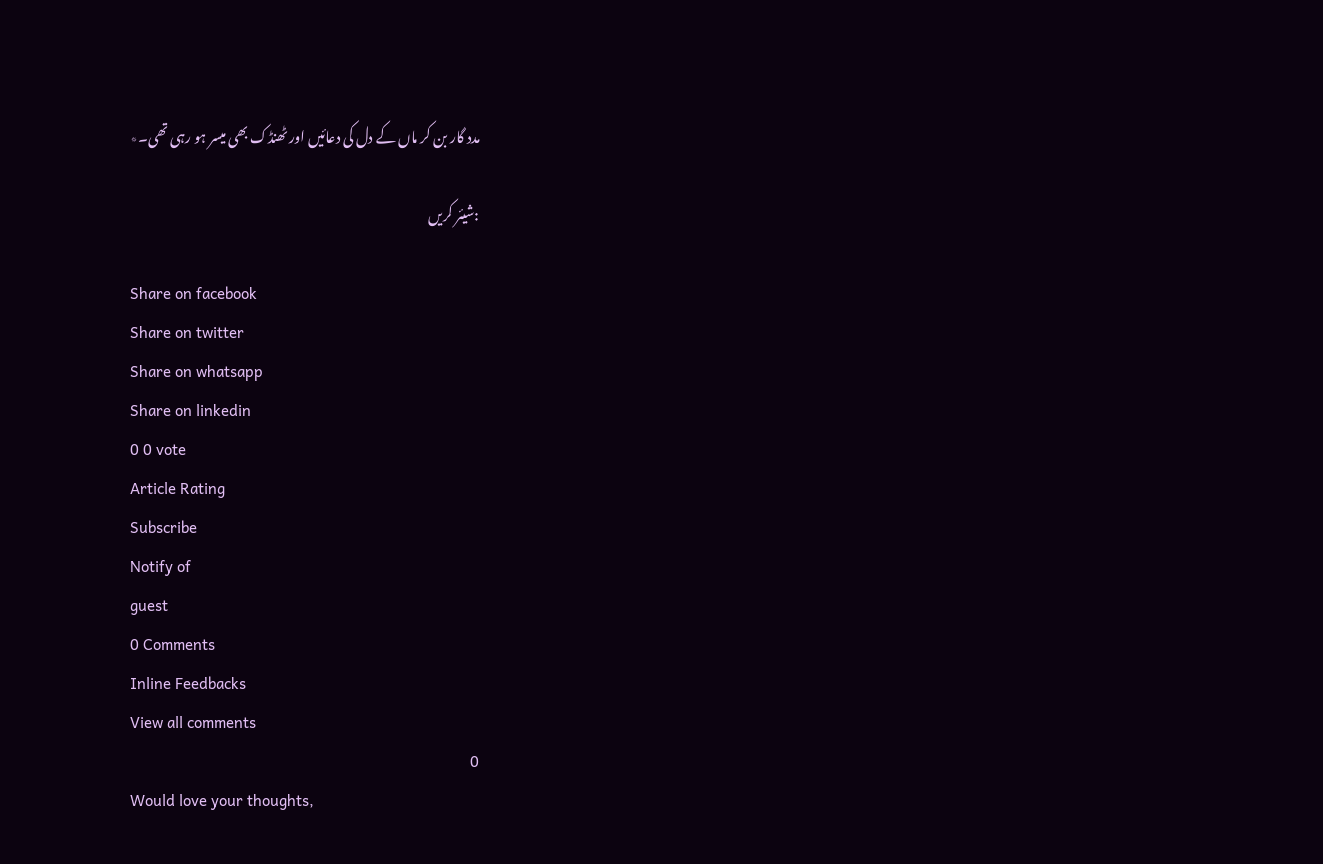مدد گار بن کر ماں کے دل کی دعائیں اور ٹھنڈک بھی میسر ہو رہی تھی۔٭

:شیئر کریں

Share on facebook
Share on twitter
Share on whatsapp
Share on linkedin
0 0 vote
Article Rating
Subscribe
Notify of
guest
0 Comments
Inline Feedbacks
View all comments
0
Would love your thoughts,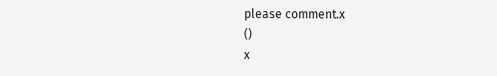please comment.x
()
x